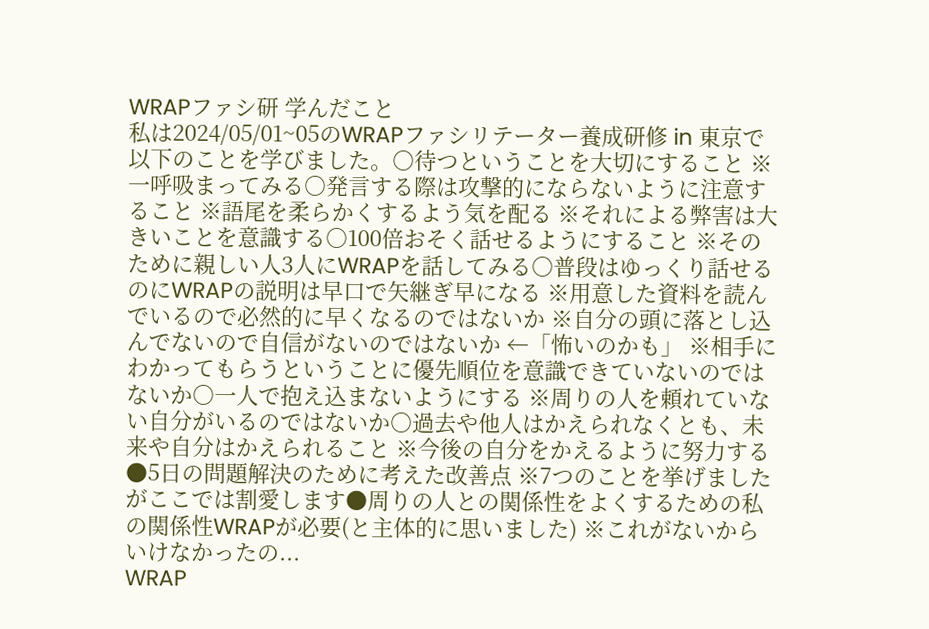WRAPファシ研 学んだこと
私は2024/05/01~05のWRAPファシリテーター養成研修 in 東京で以下のことを学びました。○待つということを大切にすること ※一呼吸まってみる○発言する際は攻撃的にならないように注意すること ※語尾を柔らかくするよう気を配る ※それによる弊害は大きいことを意識する○100倍おそく話せるようにすること ※そのために親しい人3人にWRAPを話してみる○普段はゆっくり話せるのにWRAPの説明は早口で矢継ぎ早になる ※用意した資料を読んでいるので必然的に早くなるのではないか ※自分の頭に落とし込んでないので自信がないのではないか ←「怖いのかも」 ※相手にわかってもらうということに優先順位を意識できていないのではないか○一人で抱え込まないようにする ※周りの人を頼れていない自分がいるのではないか○過去や他人はかえられなくとも、未来や自分はかえられること ※今後の自分をかえるように努力する●5日の問題解決のために考えた改善点 ※7つのことを挙げましたがここでは割愛します●周りの人との関係性をよくするための私の関係性WRAPが必要(と主体的に思いました) ※これがないからいけなかったの...
WRAP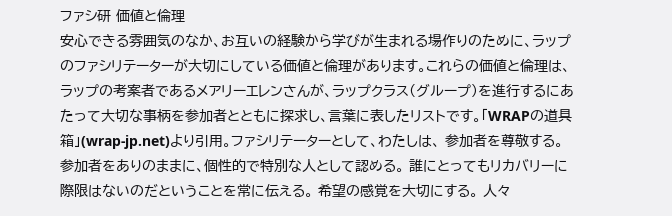ファシ研 価値と倫理
安心できる雰囲気のなか、お互いの経験から学びが生まれる場作りのために、ラップのファシリテーターが大切にしている価値と倫理があります。これらの価値と倫理は、ラップの考案者であるメアリーエレンさんが、ラップクラス(グループ)を進行するにあたって大切な事柄を参加者とともに探求し、言葉に表したリストです。「WRAPの道具箱」(wrap-jp.net)より引用。ファシリテーターとして、わたしは、 参加者を尊敬する。 参加者をありのままに、個性的で特別な人として認める。 誰にとってもリカバリーに際限はないのだということを常に伝える。 希望の感覚を大切にする。 人々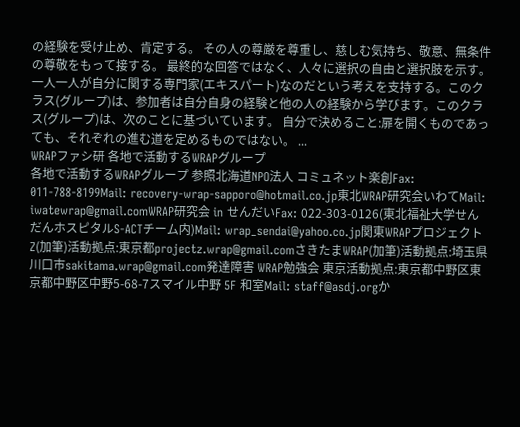の経験を受け止め、肯定する。 その人の尊厳を尊重し、慈しむ気持ち、敬意、無条件の尊敬をもって接する。 最終的な回答ではなく、人々に選択の自由と選択肢を示す。 一人一人が自分に関する専門家(エキスパート)なのだという考えを支持する。このクラス(グループ)は、参加者は自分自身の経験と他の人の経験から学びます。このクラス(グループ)は、次のことに基づいています。 自分で決めること:扉を開くものであっても、それぞれの進む道を定めるものではない。 ...
WRAPファシ研 各地で活動するWRAPグループ
各地で活動するWRAPグループ 参照北海道NPO法人 コミュネット楽創Fax: 011-788-8199Mail: recovery-wrap-sapporo@hotmail.co.jp東北WRAP研究会いわてMail: iwatewrap@gmail.comWRAP研究会 in せんだいFax: 022-303-0126(東北福祉大学せんだんホスピタルS-ACTチーム内)Mail: wrap_sendai@yahoo.co.jp関東WRAPプロジェクトZ(加筆)活動拠点:東京都projectz.wrap@gmail.comさきたまWRAP(加筆)活動拠点:埼玉県川口市sakitama.wrap@gmail.com発達障害 WRAP勉強会 東京活動拠点:東京都中野区東京都中野区中野5-68-7スマイル中野 5F 和室Mail: staff@asdj.orgか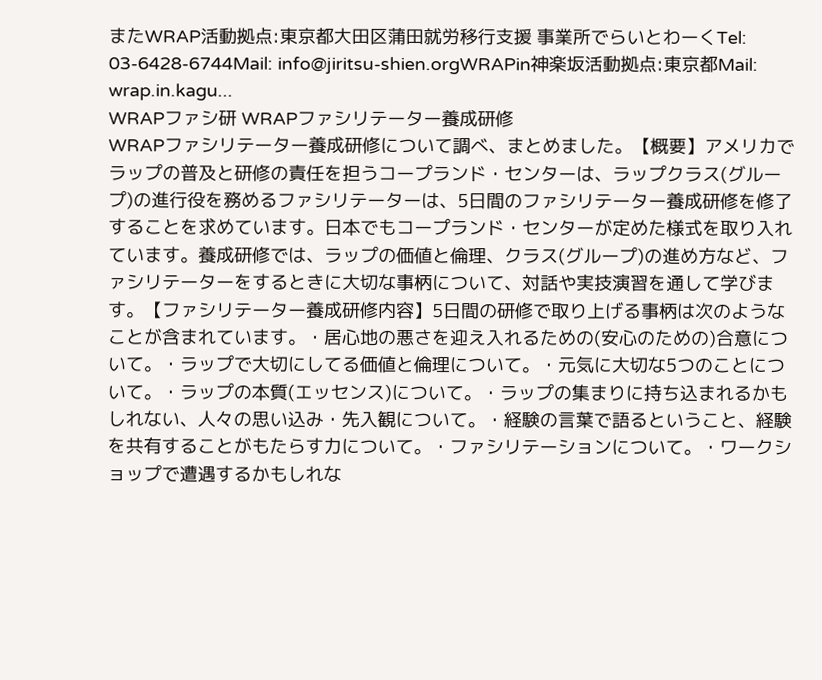またWRAP活動拠点:東京都大田区蒲田就労移行支援 事業所でらいとわーくTel: 03-6428-6744Mail: info@jiritsu-shien.orgWRAPin神楽坂活動拠点:東京都Mail: wrap.in.kagu...
WRAPファシ研 WRAPファシリテーター養成研修
WRAPファシリテーター養成研修について調べ、まとめました。【概要】アメリカでラップの普及と研修の責任を担うコープランド・センターは、ラップクラス(グループ)の進行役を務めるファシリテーターは、5日間のファシリテーター養成研修を修了することを求めています。日本でもコープランド・センターが定めた様式を取り入れています。養成研修では、ラップの価値と倫理、クラス(グループ)の進め方など、ファシリテーターをするときに大切な事柄について、対話や実技演習を通して学びます。【ファシリテーター養成研修内容】5日間の研修で取り上げる事柄は次のようなことが含まれています。・居心地の悪さを迎え入れるための(安心のための)合意について。・ラップで大切にしてる価値と倫理について。・元気に大切な5つのことについて。・ラップの本質(エッセンス)について。・ラップの集まりに持ち込まれるかもしれない、人々の思い込み・先入観について。・経験の言葉で語るということ、経験を共有することがもたらす力について。・ファシリテーションについて。・ワークショップで遭遇するかもしれな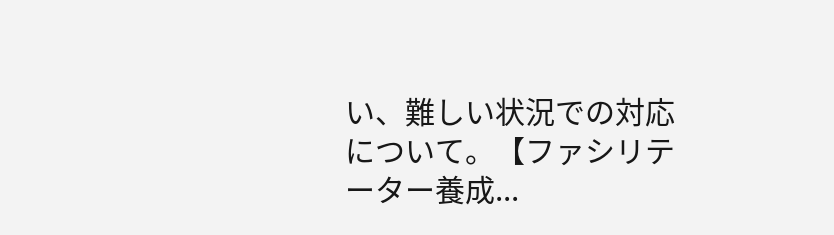い、難しい状況での対応について。【ファシリテーター養成...